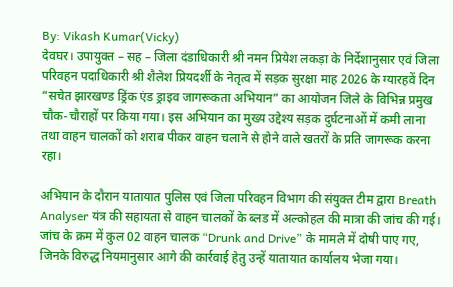By: Vikash Kumar(Vicky)
देवघर। उपायुक्त – सह – जिला दंडाधिकारी श्री नमन प्रियेश लकड़ा के निर्देशानुसार एवं जिला परिवहन पदाधिकारी श्री शैलेश प्रियदर्शी के नेतृत्व में सड़क सुरक्षा माह 2026 के ग्यारहवें दिन “सचेत झारखण्ड ड्रिंक एंड ड्राइव जागरूकता अभियान” का आयोजन जिले के विभिन्न प्रमुख चौक-चौराहों पर किया गया। इस अभियान का मुख्य उद्देश्य सड़क दुर्घटनाओं में कमी लाना तथा वाहन चालकों को शराब पीकर वाहन चलाने से होने वाले खतरों के प्रति जागरूक करना रहा।

अभियान के दौरान यातायात पुलिस एवं जिला परिवहन विभाग की संयुक्त टीम द्वारा Breath Analyser यंत्र की सहायता से वाहन चालकों के ब्लड में अल्कोहल की मात्रा की जांच की गई। जांच के क्रम में कुल 02 वाहन चालक “Drunk and Drive” के मामले में दोषी पाए गए, जिनके विरुद्ध नियमानुसार आगे की कार्रवाई हेतु उन्हें यातायात कार्यालय भेजा गया।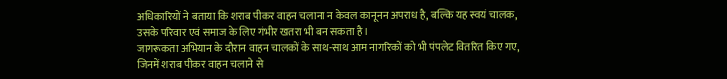अधिकारियों ने बताया कि शराब पीकर वाहन चलाना न केवल कानूनन अपराध है, बल्कि यह स्वयं चालक, उसके परिवार एवं समाज के लिए गंभीर खतरा भी बन सकता है।
जागरूकता अभियान के दौरान वाहन चालकों के साथ-साथ आम नागरिकों को भी पंपलेट वितरित किए गए, जिनमें शराब पीकर वाहन चलाने से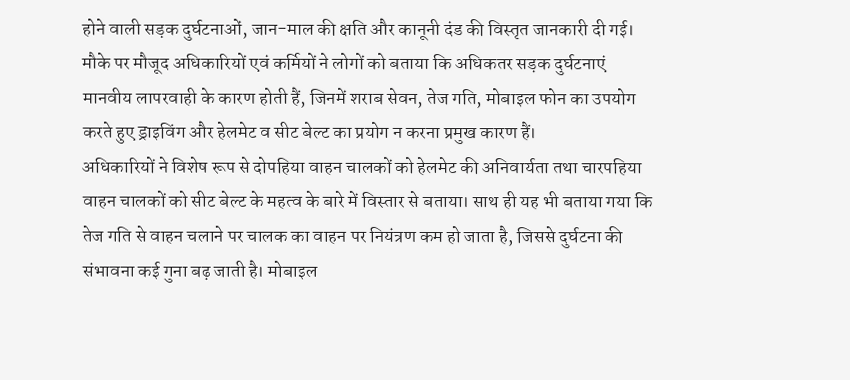होने वाली सड़क दुर्घटनाओं, जान-माल की क्षति और कानूनी दंड की विस्तृत जानकारी दी गई। मौके पर मौजूद अधिकारियों एवं कर्मियों ने लोगों को बताया कि अधिकतर सड़क दुर्घटनाएं मानवीय लापरवाही के कारण होती हैं, जिनमें शराब सेवन, तेज गति, मोबाइल फोन का उपयोग करते हुए ड्राइविंग और हेलमेट व सीट बेल्ट का प्रयोग न करना प्रमुख कारण हैं।
अधिकारियों ने विशेष रूप से दोपहिया वाहन चालकों को हेलमेट की अनिवार्यता तथा चारपहिया वाहन चालकों को सीट बेल्ट के महत्व के बारे में विस्तार से बताया। साथ ही यह भी बताया गया कि तेज गति से वाहन चलाने पर चालक का वाहन पर नियंत्रण कम हो जाता है, जिससे दुर्घटना की संभावना कई गुना बढ़ जाती है। मोबाइल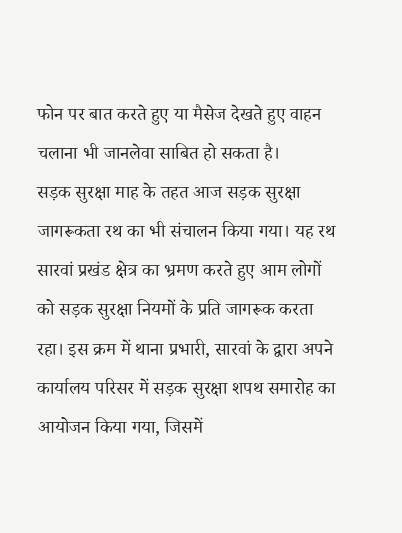फोन पर बात करते हुए या मैसेज देखते हुए वाहन चलाना भी जानलेवा साबित हो सकता है।
सड़क सुरक्षा माह के तहत आज सड़क सुरक्षा जागरूकता रथ का भी संचालन किया गया। यह रथ सारवां प्रखंड क्षेत्र का भ्रमण करते हुए आम लोगों को सड़क सुरक्षा नियमों के प्रति जागरूक करता रहा। इस क्रम में थाना प्रभारी, सारवां के द्वारा अपने कार्यालय परिसर में सड़क सुरक्षा शपथ समारोह का आयोजन किया गया, जिसमें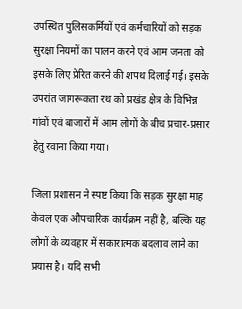उपस्थित पुलिसकर्मियों एवं कर्मचारियों को सड़क सुरक्षा नियमों का पालन करने एवं आम जनता को इसके लिए प्रेरित करने की शपथ दिलाई गई। इसके उपरांत जागरूकता रथ को प्रखंड क्षेत्र के विभिन्न गांवों एवं बाजारों में आम लोगों के बीच प्रचार-प्रसार हेतु रवाना किया गया।

जिला प्रशासन ने स्पष्ट किया कि सड़क सुरक्षा माह केवल एक औपचारिक कार्यक्रम नहीं है, बल्कि यह लोगों के व्यवहार में सकारात्मक बदलाव लाने का प्रयास है। यदि सभी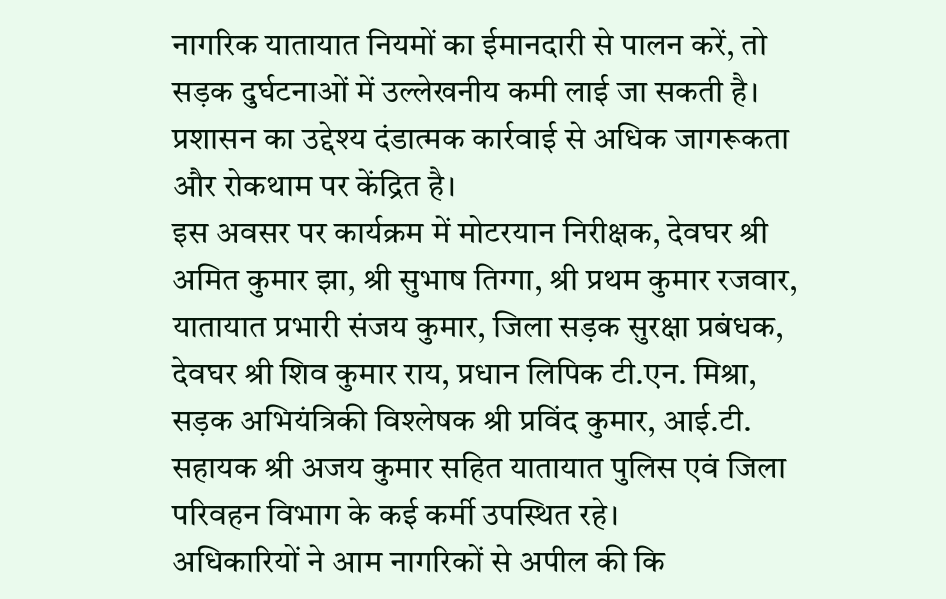नागरिक यातायात नियमों का ईमानदारी से पालन करें, तो सड़क दुर्घटनाओं में उल्लेखनीय कमी लाई जा सकती है। प्रशासन का उद्देश्य दंडात्मक कार्रवाई से अधिक जागरूकता और रोकथाम पर केंद्रित है।
इस अवसर पर कार्यक्रम में मोटरयान निरीक्षक, देवघर श्री अमित कुमार झा, श्री सुभाष तिग्गा, श्री प्रथम कुमार रजवार, यातायात प्रभारी संजय कुमार, जिला सड़क सुरक्षा प्रबंधक, देवघर श्री शिव कुमार राय, प्रधान लिपिक टी.एन. मिश्रा, सड़क अभियंत्रिकी विश्लेषक श्री प्रविंद कुमार, आई.टी. सहायक श्री अजय कुमार सहित यातायात पुलिस एवं जिला परिवहन विभाग के कई कर्मी उपस्थित रहे।
अधिकारियों ने आम नागरिकों से अपील की कि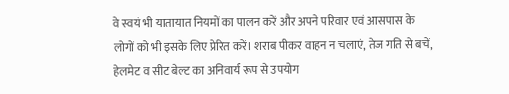वे स्वयं भी यातायात नियमों का पालन करें और अपने परिवार एवं आसपास के लोगों को भी इसके लिए प्रेरित करें। शराब पीकर वाहन न चलाएं, तेज गति से बचें, हेलमेट व सीट बेल्ट का अनिवार्य रूप से उपयोग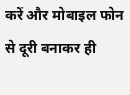करें और मोबाइल फोन से दूरी बनाकर ही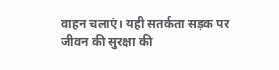वाहन चलाएं। यही सतर्कता सड़क पर जीवन की सुरक्षा की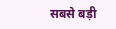सबसे बड़ी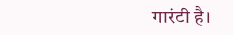गारंटी है।